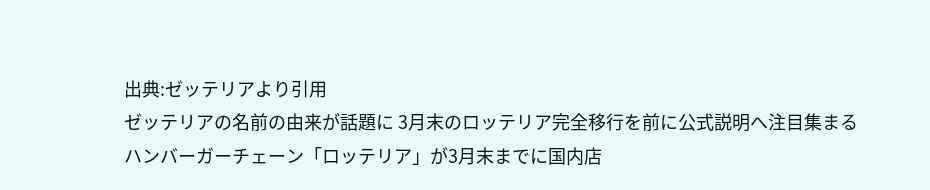出典:ゼッテリアより引用
ゼッテリアの名前の由来が話題に 3月末のロッテリア完全移行を前に公式説明へ注目集まる
ハンバーガーチェーン「ロッテリア」が3月末までに国内店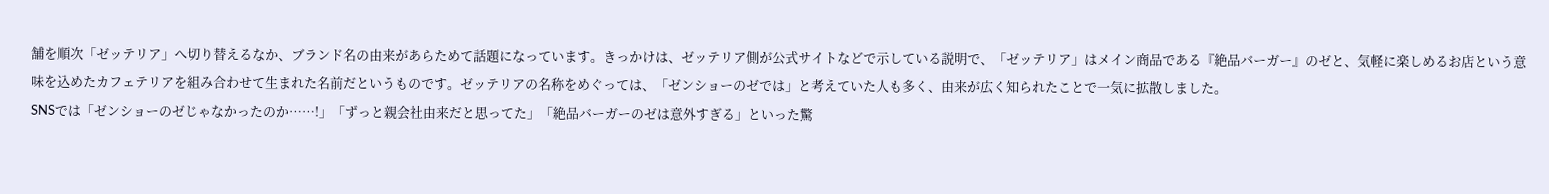舗を順次「ゼッテリア」へ切り替えるなか、ブランド名の由来があらためて話題になっています。きっかけは、ゼッテリア側が公式サイトなどで示している説明で、「ゼッテリア」はメイン商品である『絶品バーガー』のゼと、気軽に楽しめるお店という意味を込めたカフェテリアを組み合わせて生まれた名前だというものです。ゼッテリアの名称をめぐっては、「ゼンショーのゼでは」と考えていた人も多く、由来が広く知られたことで一気に拡散しました。
SNSでは「ゼンショーのゼじゃなかったのか……!」「ずっと親会社由来だと思ってた」「絶品バーガーのゼは意外すぎる」といった驚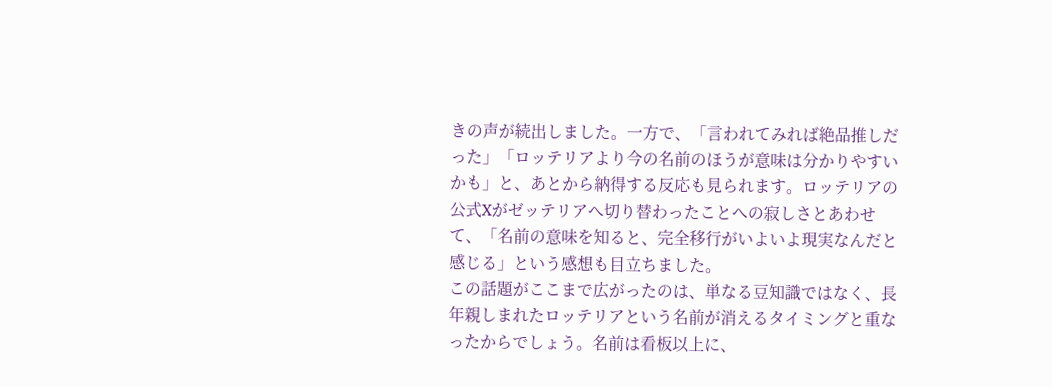きの声が続出しました。一方で、「言われてみれば絶品推しだった」「ロッテリアより今の名前のほうが意味は分かりやすいかも」と、あとから納得する反応も見られます。ロッテリアの公式Xがゼッテリアへ切り替わったことへの寂しさとあわせて、「名前の意味を知ると、完全移行がいよいよ現実なんだと感じる」という感想も目立ちました。
この話題がここまで広がったのは、単なる豆知識ではなく、長年親しまれたロッテリアという名前が消えるタイミングと重なったからでしょう。名前は看板以上に、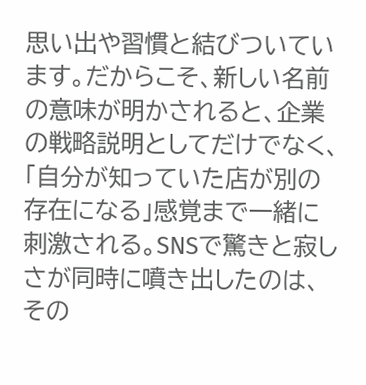思い出や習慣と結びついています。だからこそ、新しい名前の意味が明かされると、企業の戦略説明としてだけでなく、「自分が知っていた店が別の存在になる」感覚まで一緒に刺激される。SNSで驚きと寂しさが同時に噴き出したのは、その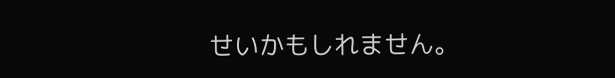せいかもしれません。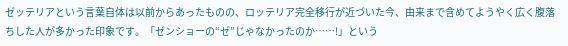ゼッテリアという言葉自体は以前からあったものの、ロッテリア完全移行が近づいた今、由来まで含めてようやく広く腹落ちした人が多かった印象です。「ゼンショーの“ゼ”じゃなかったのか……!」という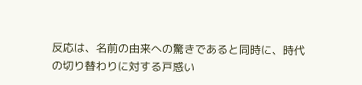反応は、名前の由来への驚きであると同時に、時代の切り替わりに対する戸惑い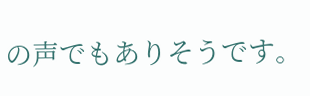の声でもありそうです。